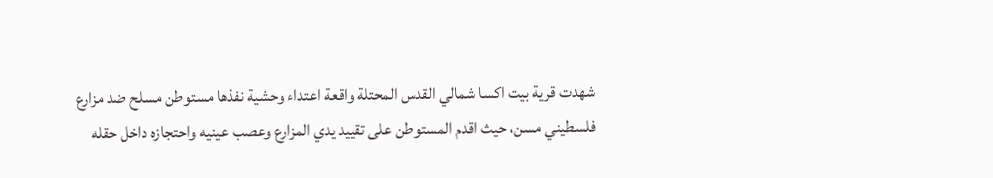شهدت قرية بيت اكسا شمالي القدس المحتلة واقعة اعتداء وحشية نفذها مستوطن مسلح ضد مزارع فلسطيني مسن، حيث اقدم المستوطن على تقييد يدي المزارع وعصب عينيه واحتجازه داخل حقله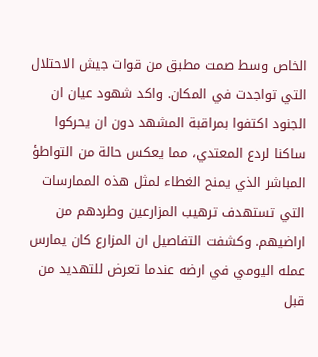الخاص وسط صمت مطبق من قوات جيش الاحتلال التي تواجدت في المكان. واكد شهود عيان ان الجنود اكتفوا بمراقبة المشهد دون ان يحركوا ساكنا لردع المعتدي، مما يعكس حالة من التواطؤ المباشر الذي يمنح الغطاء لمثل هذه الممارسات التي تستهدف ترهيب المزارعين وطردهم من اراضيهم. وكشفت التفاصيل ان المزارع كان يمارس عمله اليومي في ارضه عندما تعرض للتهديد من قبل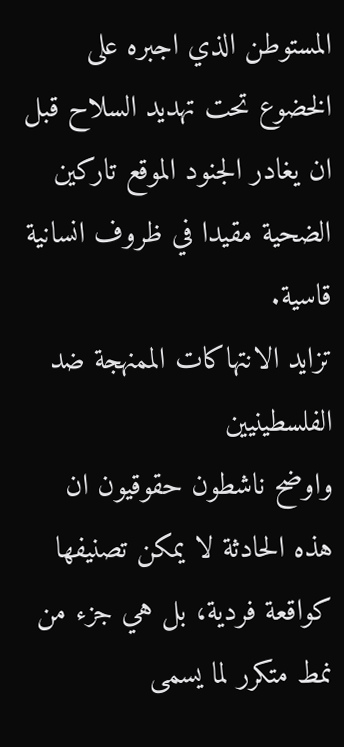المستوطن الذي اجبره على الخضوع تحت تهديد السلاح قبل ان يغادر الجنود الموقع تاركين الضحية مقيدا في ظروف انسانية قاسية.
تزايد الانتهاكات الممنهجة ضد الفلسطينيين
واوضح ناشطون حقوقيون ان هذه الحادثة لا يمكن تصنيفها كواقعة فردية، بل هي جزء من نمط متكرر لما يسمى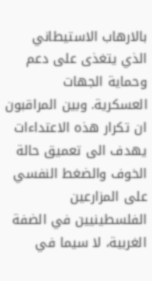بالارهاب الاستيطاني الذي يتغذى على دعم وحماية الجهات العسكرية. وبين المراقبون ان تكرار هذه الاعتداءات يهدف الى تعميق حالة الخوف والضغط النفسي على المزارعين الفلسطينيين في الضفة الغربية، لا سيما في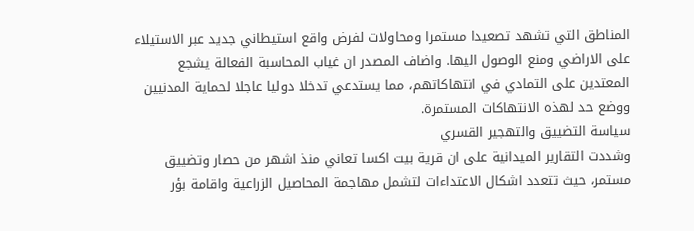المناطق التي تشهد تصعيدا مستمرا ومحاولات لفرض واقع استيطاني جديد عبر الاستيلاء على الاراضي ومنع الوصول اليها. واضاف المصدر ان غياب المحاسبة الفعالة يشجع المعتدين على التمادي في انتهاكاتهم، مما يستدعي تدخلا دوليا عاجلا لحماية المدنيين ووضع حد لهذه الانتهاكات المستمرة.
سياسة التضييق والتهجير القسري
وشددت التقارير الميدانية على ان قرية بيت اكسا تعاني منذ اشهر من حصار وتضييق مستمر، حيث تتعدد اشكال الاعتداءات لتشمل مهاجمة المحاصيل الزراعية واقامة بؤر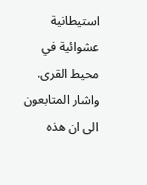استيطانية عشوائية في محيط القرى. واشار المتابعون الى ان هذه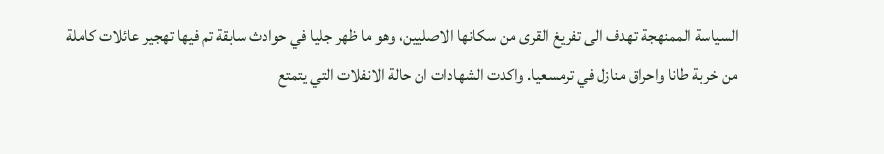السياسة الممنهجة تهدف الى تفريغ القرى من سكانها الاصليين، وهو ما ظهر جليا في حوادث سابقة تم فيها تهجير عائلات كاملة من خربة طانا واحراق منازل في ترمسعيا. واكدت الشهادات ان حالة الانفلات التي يتمتع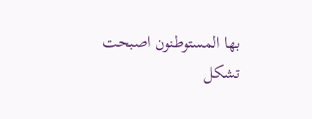بها المستوطنون اصبحت تشكل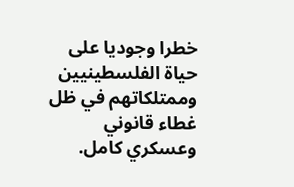خطرا وجوديا على حياة الفلسطينيين وممتلكاتهم في ظل غطاء قانوني وعسكري كامل.